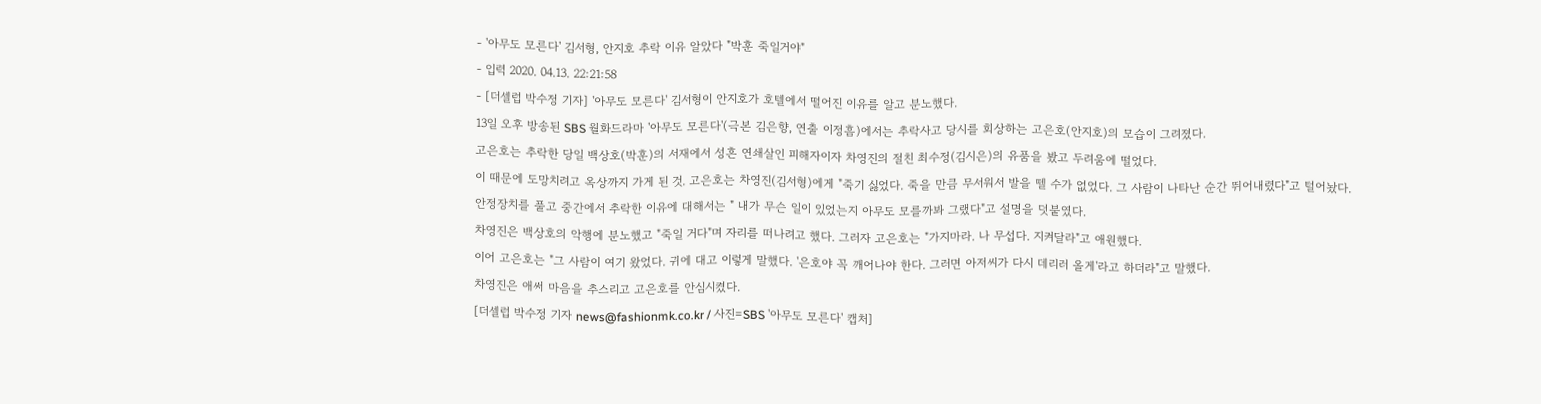- '아무도 모른다' 김서형, 안지호 추락 이유 알았다 "박훈 죽일거야"
- 입력 2020. 04.13. 22:21:58
- [더셀럽 박수정 기자] '아무도 모른다' 김서형이 안지호가 호텔에서 떨어진 이유를 알고 분노했다.
13일 오후 방송된 SBS 월화드라마 '아무도 모른다'(극본 김은향, 연출 이정흠)에서는 추락사고 당시를 회상하는 고은호(안지호)의 모습이 그려졌다.
고은호는 추락한 당일 백상호(박훈)의 서재에서 성흔 연쇄살인 피해자이자 차영진의 절친 최수정(김시은)의 유품을 봤고 두려움에 떨었다.
이 때문에 도망치려고 옥상까지 가게 된 것. 고은호는 차영진(김서형)에게 "죽기 싫었다. 죽을 만큼 무서워서 발을 뗄 수가 없었다. 그 사람이 나타난 순간 뛰어내렸다"고 털어놨다.
안정장치를 풀고 중간에서 추락한 이유에 대해서는 " 내가 무슨 일이 있었는지 아무도 모를까봐 그랬다"고 설명을 덧붙였다.
차영진은 백상호의 악행에 분노했고 "죽일 거다"며 자리를 떠나려고 했다. 그러자 고은호는 "가지마라. 나 무섭다. 지켜달라"고 애원했다.
이어 고은호는 "그 사람이 여기 왔었다. 귀에 대고 이렇게 말했다. '은호야 꼭 깨어나야 한다. 그러면 아저씨가 다시 데리러 올게'라고 하더라"고 말했다.
차영진은 애써 마음을 추스리고 고은호를 안심시켰다.
[더셀럽 박수정 기자 news@fashionmk.co.kr / 사진=SBS '아무도 모른다' 캡처]